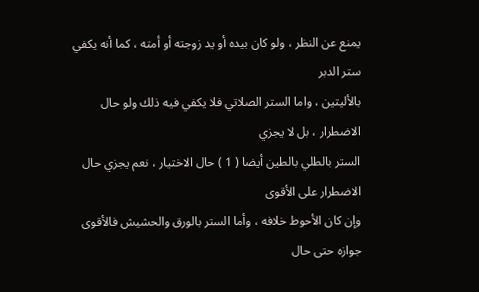يمنع عن النظر ، ولو كان بيده أو يد زوجته أو أمته ، كما أنه يكفي ستر الدبر
بالأليتين ، واما الستر الصلاتي فلا يكفي فيه ذلك ولو حال الاضطرار ، بل لا يجزي
الستر بالطلي بالطين أيضا ( 1 ) حال الاختيار ، نعم يجزي حال الاضطرار على الأقوى
وإن كان الأحوط خلافه ، وأما الستر بالورق والحشيش فالأقوى جوازه حتى حال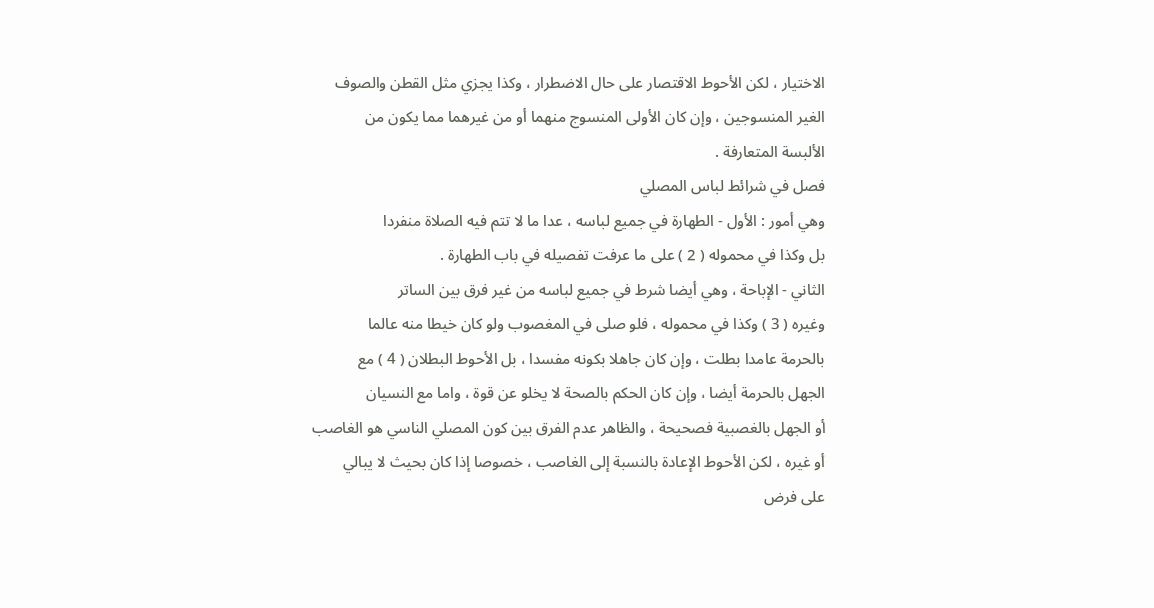الاختيار ، لكن الأحوط الاقتصار على حال الاضطرار ، وكذا يجزي مثل القطن والصوف
الغير المنسوجين ، وإن كان الأولى المنسوج منهما أو من غيرهما مما يكون من
الألبسة المتعارفة .
فصل في شرائط لباس المصلي
وهي أمور : الأول - الطهارة في جميع لباسه ، عدا ما لا تتم فيه الصلاة منفردا
بل وكذا في محموله ( 2 ) على ما عرفت تفصيله في باب الطهارة .
الثاني - الإباحة ، وهي أيضا شرط في جميع لباسه من غير فرق بين الساتر
وغيره ( 3 ) وكذا في محموله ، فلو صلى في المغصوب ولو كان خيطا منه عالما
بالحرمة عامدا بطلت ، وإن كان جاهلا بكونه مفسدا ، بل الأحوط البطلان ( 4 ) مع
الجهل بالحرمة أيضا ، وإن كان الحكم بالصحة لا يخلو عن قوة ، واما مع النسيان
أو الجهل بالغصبية فصحيحة ، والظاهر عدم الفرق بين كون المصلي الناسي هو الغاصب
أو غيره ، لكن الأحوط الإعادة بالنسبة إلى الغاصب ، خصوصا إذا كان بحيث لا يبالي
على فرض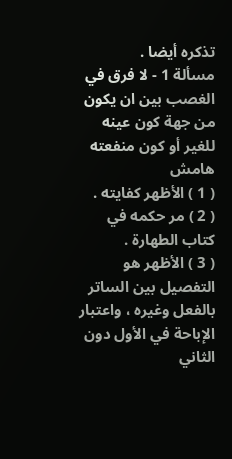تذكره أيضا .
مسألة 1 - لا فرق في الغصب بين ان يكون من جهة كون عينه للغير أو كون منفعته
هامش
( 1 ) الأظهر كفايته .
( 2 ) مر حكمه في كتاب الطهارة .
( 3 ) الأظهر هو التفصيل بين الساتر بالفعل وغيره ، واعتبار الإباحة في الأول دون
الثاني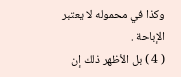وكذا في محموله لا يعتبر الإباحة .
( 4 ) بل الأظهر ذلك إن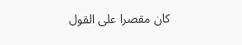كان مقصرا على القول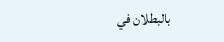بالبطلان في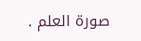صورة العلم .